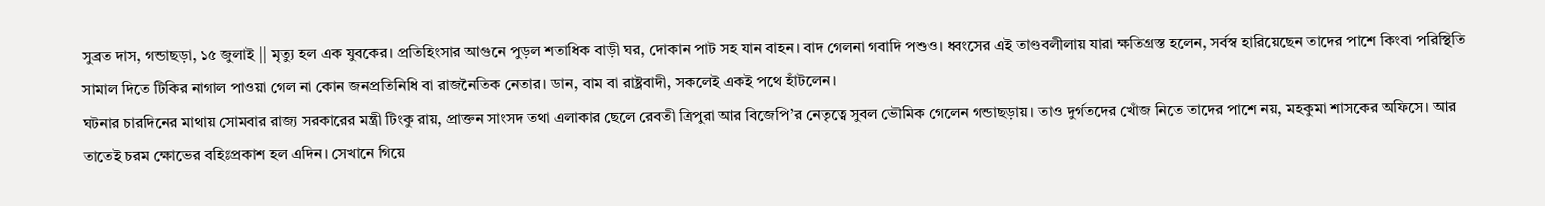সুব্রত দাস, গন্ডাছড়া, ১৫ জুলাই || মৃত্যু হল এক যুবকের। প্রতিহিংসার আগুনে পুড়ল শতাধিক বাড়ী ঘর, দোকান পাট সহ যান বাহন। বাদ গেলনা গবাদি পশুও। ধ্বংসের এই তাণ্ডবলীলায় যারা ক্ষতিগ্রস্ত হলেন, সর্বস্ব হারিয়েছেন তাদের পাশে কিংবা পরিস্থিতি সামাল দিতে টিকির নাগাল পাওয়া গেল না কোন জনপ্রতিনিধি বা রাজনৈতিক নেতার। ডান, বাম বা রাষ্ট্রবাদী, সকলেই একই পথে হাঁটলেন।
ঘটনার চারদিনের মাথায় সোমবার রাজ্য সরকারের মন্ত্রী টিংকু রায়, প্রাক্তন সাংসদ তথা এলাকার ছেলে রেবতী ত্রিপুরা আর বিজেপি’র নেতৃত্বে সুবল ভৌমিক গেলেন গন্ডাছড়ায়। তাও দুর্গতদের খোঁজ নিতে তাদের পাশে নয়, মহকুমা শাসকের অফিসে। আর তাতেই চরম ক্ষোভের বহিঃপ্রকাশ হল এদিন। সেখানে গিয়ে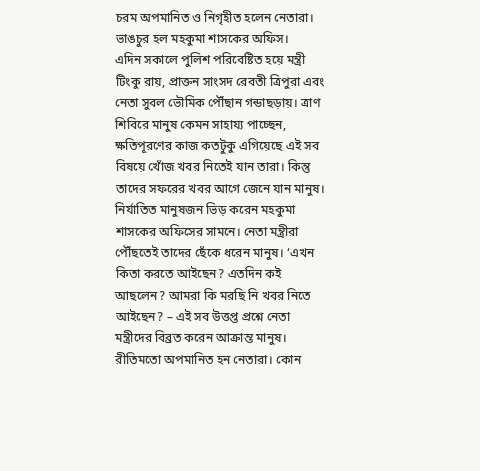চরম অপমানিত ও নিগৃহীত হলেন নেতারা। ভাঙচুর হল মহকুমা শাসকের অফিস।
এদিন সকালে পুলিশ পরিবেষ্টিত হয়ে মন্ত্রী টিংকু রায়, প্রাক্তন সাংসদ রেবতী ত্রিপুরা এবং নেতা সুবল ভৌমিক পৌঁছান গন্ডাছড়ায়। ত্রাণ শিবিরে মানুষ কেমন সাহায্য পাচ্ছেন, ক্ষতিপূরণের কাজ কতটুকু এগিয়েছে এই সব বিষয়ে খোঁজ খবর নিতেই যান তারা। কিন্তু তাদের সফরের খবর আগে জেনে যান মানুষ। নির্যাতিত মানুষজন ভিড় করেন মহকুমা শাসকের অফিসের সামনে। নেতা মন্ত্রীরা পৌঁছতেই তাদের ছেঁকে ধরেন মানুষ। ‘এখন কিতা করতে আইছেন? এতদিন কই আছলেন? আমরা কি মরছি নি খবর নিতে আইছেন? – এই সব উত্তপ্ত প্রশ্নে নেতা মন্ত্রীদের বিব্রত করেন আক্রান্ত মানুষ। রীতিমতো অপমানিত হন নেতারা। কোন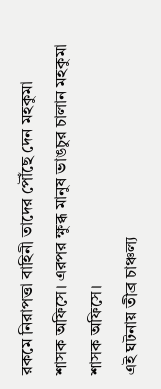রকমে নিরাপত্তা বাহিনী তাদের পৌঁছে দেন মহকুমা শাসক অফিসে। এরপর ক্ষুব্ধ মানুষ ভাঙচুর চালান মহকুমা শাসক অফিসে।
এই ঘটনায় তীব্র চাঞ্চল্য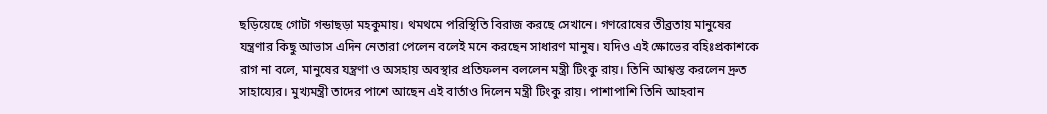ছড়িয়েছে গোটা গন্ডাছড়া মহকুমায়। থমথমে পরিস্থিতি বিরাজ করছে সেখানে। গণরোষের তীব্রতায় মানুষের যন্ত্রণার কিছু আভাস এদিন নেতারা পেলেন বলেই মনে করছেন সাধারণ মানুষ। যদিও এই ক্ষোভের বহিঃপ্রকাশকে রাগ না বলে, মানুষের যন্ত্রণা ও অসহায় অবস্থার প্রতিফলন বললেন মন্ত্রী টিংকু রায়। তিনি আশ্বস্ত করলেন দ্রুত সাহায্যের। মুখ্যমন্ত্রী তাদের পাশে আছেন এই বার্তাও দিলেন মন্ত্রী টিংকু রায়। পাশাপাশি তিনি আহবান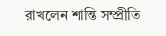রাখলেন শান্তি সম্প্রীতি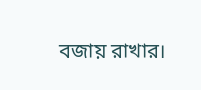বজায় রাখার।